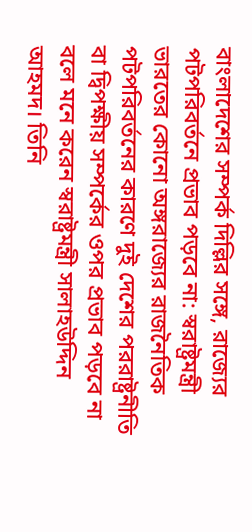বাংলাদেশের সম্পর্ক দিল্লির সঙ্গে, রাজ্যের পটপরিবর্তনে প্রভাব পড়বে না: স্বরাষ্ট্রমন্ত্রী
ভারতের কোনো অঙ্গরাজ্যের রাজনৈতিক পটপরিবর্তনের কারণে দুই দেশের পররাষ্ট্রনীতি বা দ্বিপক্ষীয় সম্পর্কের ওপর প্রভাব পড়বে না বলে মনে করেন স্বরাষ্ট্রমন্ত্রী সালাহউদ্দিন আহমদ। তিনি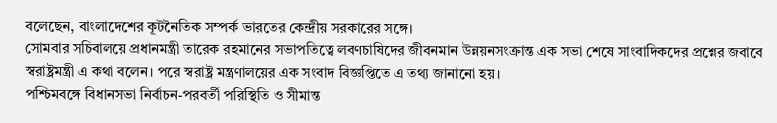বলেছেন, বাংলাদেশের কূটনৈতিক সম্পর্ক ভারতের কেন্দ্রীয় সরকারের সঙ্গে।
সোমবার সচিবালয়ে প্রধানমন্ত্রী তারেক রহমানের সভাপতিত্বে লবণচাষিদের জীবনমান উন্নয়নসংক্রান্ত এক সভা শেষে সাংবাদিকদের প্রশ্নের জবাবে স্বরাষ্ট্রমন্ত্রী এ কথা বলেন। পরে স্বরাষ্ট্র মন্ত্রণালয়ের এক সংবাদ বিজ্ঞপ্তিতে এ তথ্য জানানো হয়।
পশ্চিমবঙ্গে বিধানসভা নির্বাচন-পরবর্তী পরিস্থিতি ও সীমান্ত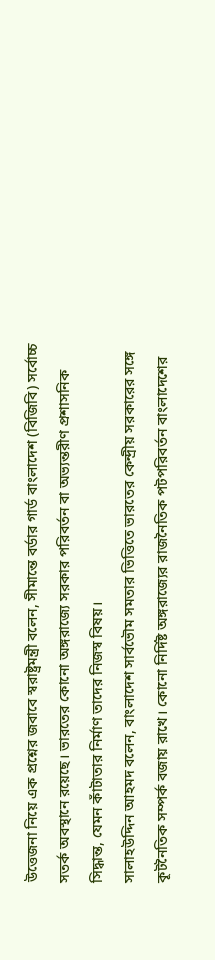উত্তেজনা নিয়ে এক প্রশ্নের জবাবে স্বরাষ্ট্রমন্ত্রী বলেন, সীমান্তে বর্ডার গার্ড বাংলাদেশ (বিজিবি) সর্বোচ্চ সতর্ক অবস্থানে রয়েছে। ভারতের কোনো অঙ্গরাজ্যে সরকার পরিবর্তন বা অভ্যন্তরীণ প্রশাসনিক সিদ্ধান্ত, যেমন কাঁটাতার নির্মাণ তাদের নিজস্ব বিষয়।
সালাহউদ্দিন আহমদ বলেন, বাংলাদেশ সার্বভৌম সমতার ভিত্তিতে ভারতের কেন্দ্রীয় সরকারের সঙ্গে কূটনৈতিক সম্পর্ক বজায় রাখে। কোনো নির্দিষ্ট অঙ্গরাজ্যের রাজনৈতিক পটপরিবর্তন বাংলাদেশের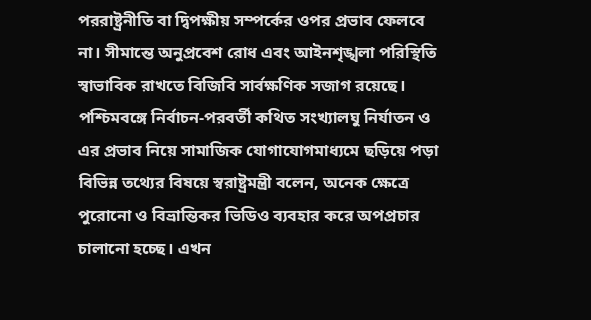পররাষ্ট্রনীতি বা দ্বিপক্ষীয় সম্পর্কের ওপর প্রভাব ফেলবে না। সীমান্তে অনুপ্রবেশ রোধ এবং আইনশৃঙ্খলা পরিস্থিতি স্বাভাবিক রাখতে বিজিবি সার্বক্ষণিক সজাগ রয়েছে।
পশ্চিমবঙ্গে নির্বাচন-পরবর্তী কথিত সংখ্যালঘু নির্যাতন ও এর প্রভাব নিয়ে সামাজিক যোগাযোগমাধ্যমে ছড়িয়ে পড়া বিভিন্ন তথ্যের বিষয়ে স্বরাষ্ট্রমন্ত্রী বলেন, অনেক ক্ষেত্রে পুরোনো ও বিভ্রান্তিকর ভিডিও ব্যবহার করে অপপ্রচার চালানো হচ্ছে। এখন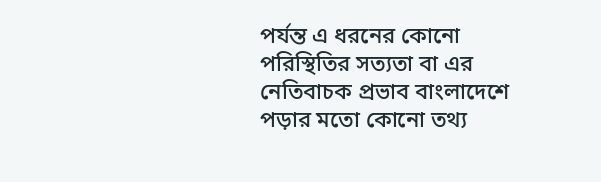পর্যন্ত এ ধরনের কোনো পরিস্থিতির সত্যতা বা এর নেতিবাচক প্রভাব বাংলাদেশে পড়ার মতো কোনো তথ্য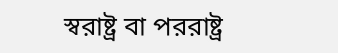স্বরাষ্ট্র বা পররাষ্ট্র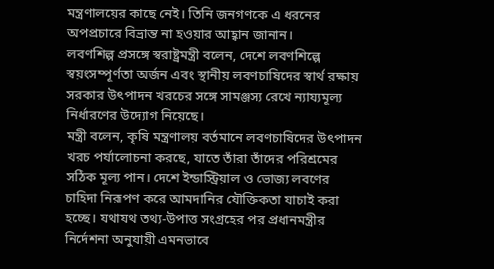মন্ত্রণালয়ের কাছে নেই। তিনি জনগণকে এ ধরনের অপপ্রচারে বিভ্রান্ত না হওয়ার আহ্বান জানান।
লবণশিল্প প্রসঙ্গে স্বরাষ্ট্রমন্ত্রী বলেন, দেশে লবণশিল্পে স্বয়ংসম্পূর্ণতা অর্জন এবং স্থানীয় লবণচাষিদের স্বার্থ রক্ষায় সরকার উৎপাদন খরচের সঙ্গে সামঞ্জস্য রেখে ন্যায্যমূল্য নির্ধারণের উদ্যোগ নিয়েছে।
মন্ত্রী বলেন, কৃষি মন্ত্রণালয় বর্তমানে লবণচাষিদের উৎপাদন খরচ পর্যালোচনা করছে, যাতে তাঁরা তাঁদের পরিশ্রমের সঠিক মূল্য পান। দেশে ইন্ডাস্ট্রিয়াল ও ভোজ্য লবণের চাহিদা নিরূপণ করে আমদানির যৌক্তিকতা যাচাই করা হচ্ছে। যথাযথ তথ্য-উপাত্ত সংগ্রহের পর প্রধানমন্ত্রীর নির্দেশনা অনুযায়ী এমনভাবে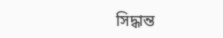সিদ্ধান্ত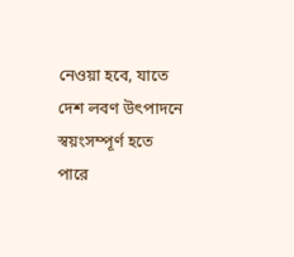নেওয়া হবে, যাতে দেশ লবণ উৎপাদনে স্বয়ংসম্পূর্ণ হতে পারে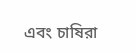এবং চাষিরা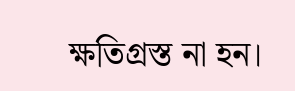ক্ষতিগ্রস্ত না হন।